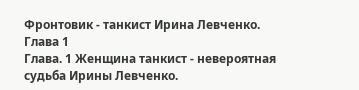Фронтовик - танкист Ирина Левченко. Глава 1
Глава. 1 Женщина танкист - невероятная судьба Ирины Левченко.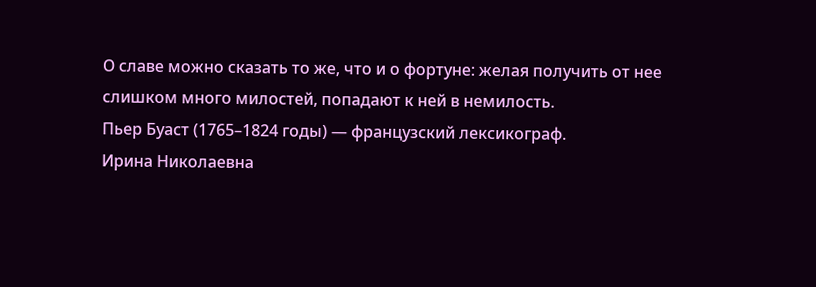О славе можно сказать то же, что и о фортуне: желая получить от нее слишком много милостей, попадают к ней в немилость.
Пьер Буаст (1765–1824 годы) — французский лексикограф.
Ирина Николаевна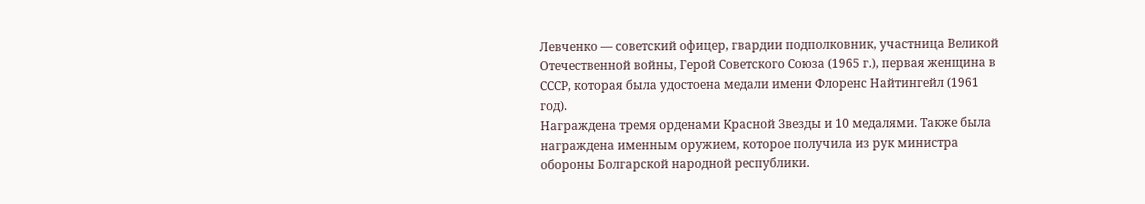Левченко — советский офицер, гвардии подполковник, участница Великой Отечественной войны, Герой Советского Союза (1965 г.), первая женщина в СССР, которая была удостоена медали имени Флоренс Найтингейл (1961 год).
Награждена тремя орденами Красной Звезды и 10 медалями. Также была награждена именным оружием, которое получила из рук министра обороны Болгарской народной республики.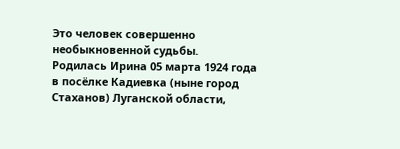Это человек совершенно необыкновенной судьбы.
Родилась Ирина 05 марта 1924 года в посёлке Кадиевка (ныне город Стаханов) Луганской области,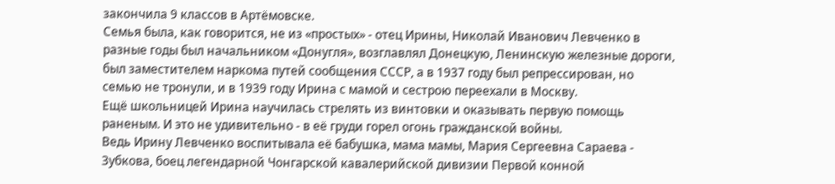закончила 9 классов в Артёмовске.
Семья была, как говорится, не из «простых» - отец Ирины, Николай Иванович Левченко в разные годы был начальником «Донугля», возглавлял Донецкую, Ленинскую железные дороги, был заместителем наркома путей сообщения СССР, а в 1937 году был репрессирован, но семью не тронули, и в 1939 году Ирина с мамой и сестрою переехали в Москву.
Ещё школьницей Ирина научилась стрелять из винтовки и оказывать первую помощь раненым. И это не удивительно - в её груди горел огонь гражданской войны.
Ведь Ирину Левченко воспитывала её бабушка, мама мамы, Мария Сергеевна Сараева - Зубкова, боец легендарной Чонгарской кавалерийской дивизии Первой конной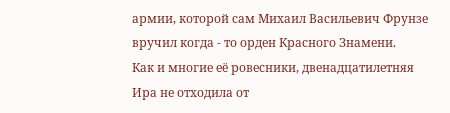армии, которой сам Михаил Васильевич Фрунзе вручил когда - то орден Красного Знамени.
Как и многие её ровесники, двенадцатилетняя Ира не отходила от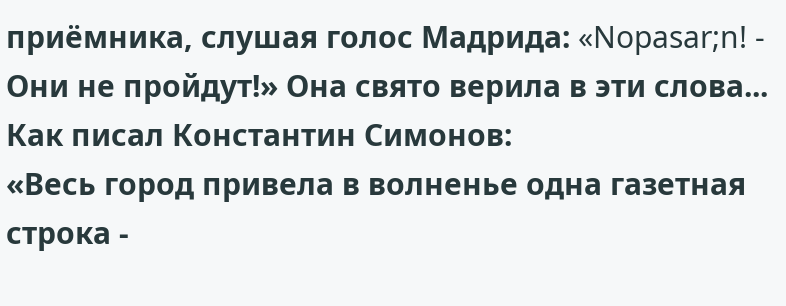приёмника, слушая голос Мадрида: «Nopasar;n! - Они не пройдут!» Она свято верила в эти слова...
Как писал Константин Симонов:
«Весь город привела в волненье одна газетная строка -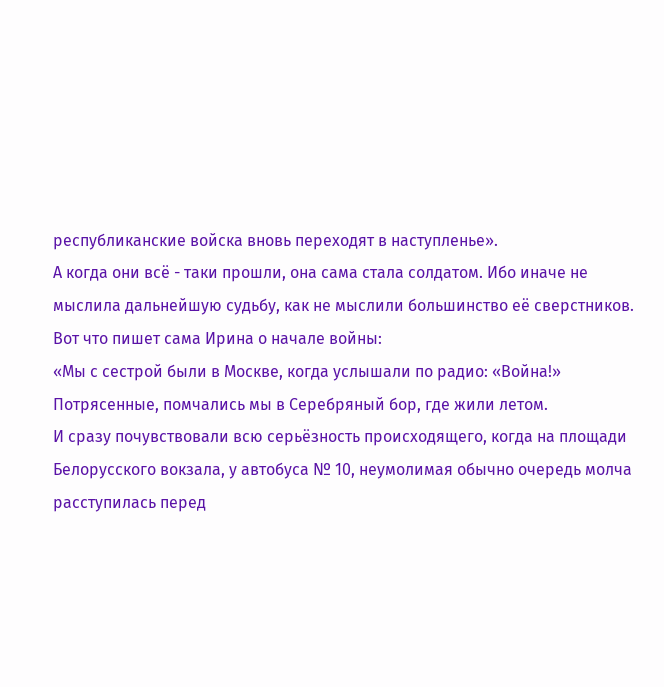республиканские войска вновь переходят в наступленье».
А когда они всё - таки прошли, она сама стала солдатом. Ибо иначе не мыслила дальнейшую судьбу, как не мыслили большинство её сверстников.
Вот что пишет сама Ирина о начале войны:
«Мы с сестрой были в Москве, когда услышали по радио: «Война!» Потрясенные, помчались мы в Серебряный бор, где жили летом.
И сразу почувствовали всю серьёзность происходящего, когда на площади Белорусского вокзала, у автобуса № 10, неумолимая обычно очередь молча расступилась перед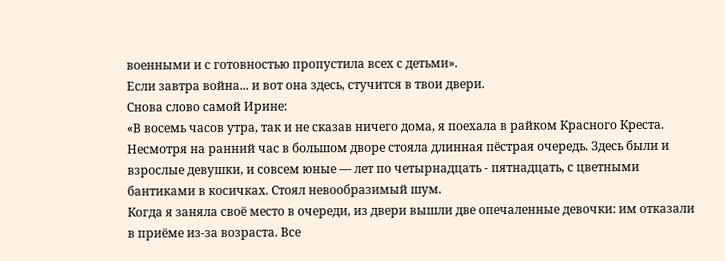военными и с готовностью пропустила всех с детьми».
Если завтра война... и вот она здесь, стучится в твои двери.
Снова слово самой Ирине:
«В восемь часов утра, так и не сказав ничего дома, я поехала в райком Красного Креста.
Несмотря на ранний час в большом дворе стояла длинная пёстрая очередь. Здесь были и взрослые девушки, и совсем юные — лет по четырнадцать - пятнадцать, с цветными бантиками в косичках. Стоял невообразимый шум.
Когда я заняла своё место в очереди, из двери вышли две опечаленные девочки: им отказали в приёме из-за возраста. Все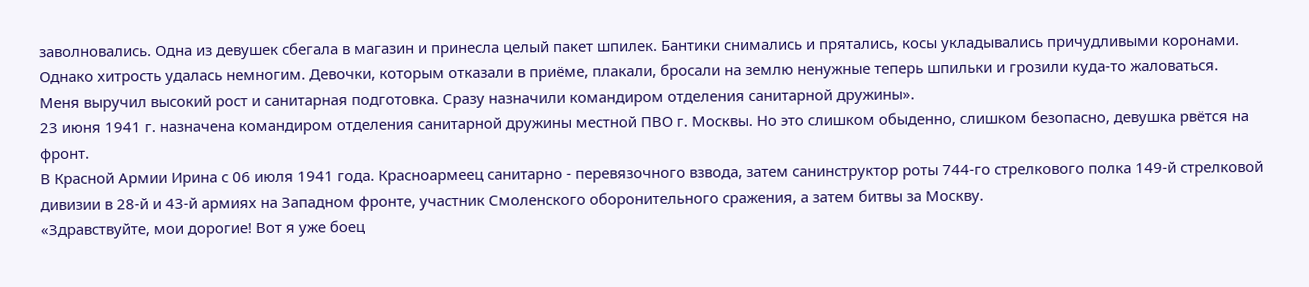заволновались. Одна из девушек сбегала в магазин и принесла целый пакет шпилек. Бантики снимались и прятались, косы укладывались причудливыми коронами.
Однако хитрость удалась немногим. Девочки, которым отказали в приёме, плакали, бросали на землю ненужные теперь шпильки и грозили куда-то жаловаться.
Меня выручил высокий рост и санитарная подготовка. Сразу назначили командиром отделения санитарной дружины».
23 июня 1941 г. назначена командиром отделения санитарной дружины местной ПВО г. Москвы. Но это слишком обыденно, слишком безопасно, девушка рвётся на фронт.
В Красной Армии Ирина с 06 июля 1941 года. Красноармеец санитарно - перевязочного взвода, затем санинструктор роты 744-го стрелкового полка 149-й стрелковой дивизии в 28-й и 43-й армиях на Западном фронте, участник Смоленского оборонительного сражения, а затем битвы за Москву.
«Здравствуйте, мои дорогие! Вот я уже боец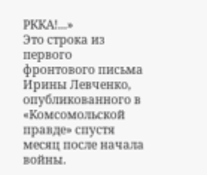РККА!...»
Это строка из первого фронтового письма Ирины Левченко, опубликованного в «Комсомольской правде» спустя месяц после начала войны.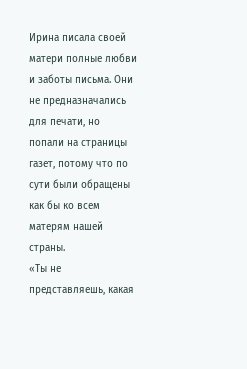Ирина писала своей матери полные любви и заботы письма. Они не предназначались для печати, но попали на страницы газет, потому что по сути были обращены как бы ко всем матерям нашей страны.
«Ты не представляешь, какая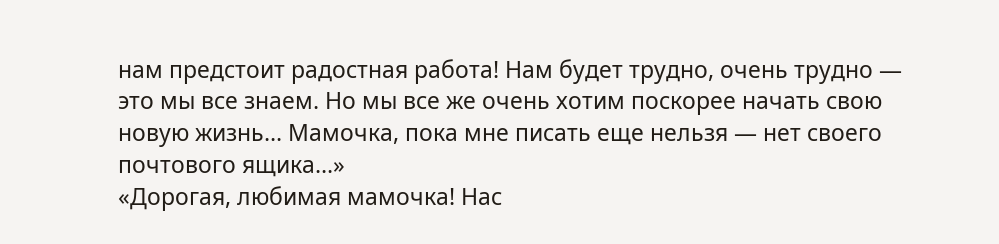нам предстоит радостная работа! Нам будет трудно, очень трудно — это мы все знаем. Но мы все же очень хотим поскорее начать свою новую жизнь... Мамочка, пока мне писать еще нельзя — нет своего почтового ящика...»
«Дорогая, любимая мамочка! Нас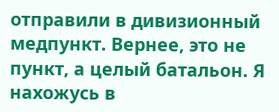отправили в дивизионный медпункт. Вернее, это не пункт, а целый батальон. Я нахожусь в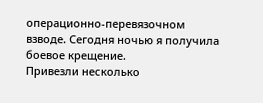операционно-перевязочном взводе. Сегодня ночью я получила боевое крещение.
Привезли несколько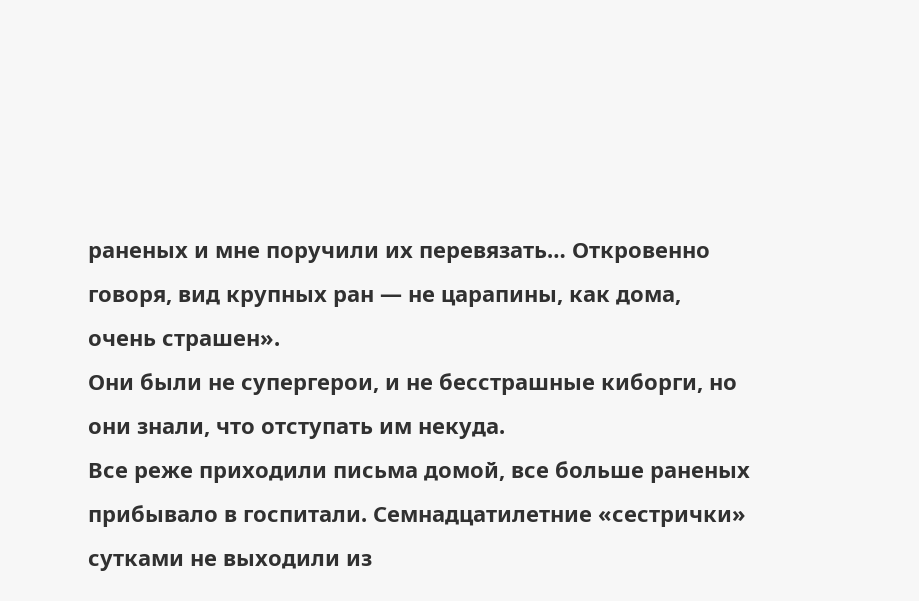раненых и мне поручили их перевязать… Откровенно говоря, вид крупных ран — не царапины, как дома, очень страшен».
Они были не супергерои, и не бесстрашные киборги, но они знали, что отступать им некуда.
Все реже приходили письма домой, все больше раненых прибывало в госпитали. Семнадцатилетние «сестрички» сутками не выходили из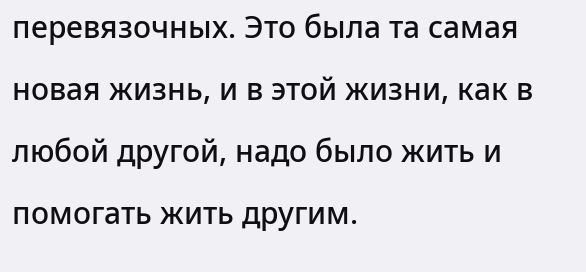перевязочных. Это была та самая новая жизнь, и в этой жизни, как в любой другой, надо было жить и помогать жить другим.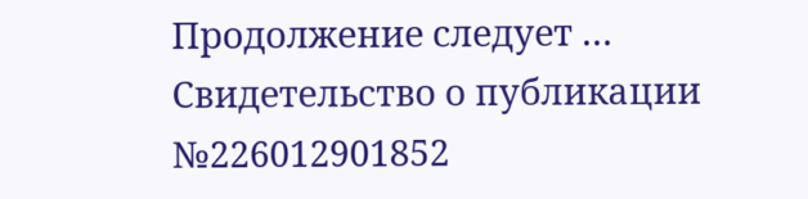Продолжение следует …
Свидетельство о публикации №226012901852